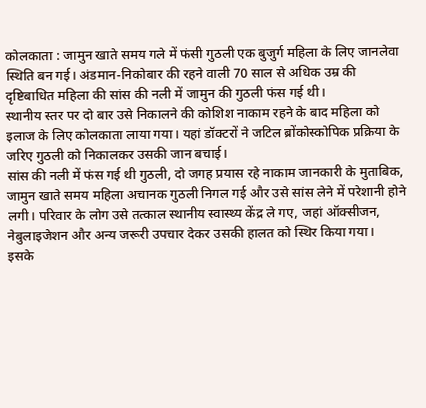कोलकाता : जामुन खाते समय गले में फंसी गुठली एक बुजुर्ग महिला के लिए जानलेवा स्थिति बन गई। अंडमान-निकोबार की रहने वाली 70 साल से अधिक उम्र की दृष्टिबाधित महिला की सांस की नली में जामुन की गुठली फंस गई थी।
स्थानीय स्तर पर दो बार उसे निकालने की कोशिश नाकाम रहने के बाद महिला को इलाज के लिए कोलकाता लाया गया। यहां डॉक्टरों ने जटिल ब्रोंकोस्कोपिक प्रक्रिया के जरिए गुठली को निकालकर उसकी जान बचाई।
सांस की नली में फंस गई थी गुठली, दो जगह प्रयास रहे नाकाम जानकारी के मुताबिक, जामुन खाते समय महिला अचानक गुठली निगल गई और उसे सांस लेने में परेशानी होने लगी। परिवार के लोग उसे तत्काल स्थानीय स्वास्थ्य केंद्र ले गए, जहां ऑक्सीजन, नेबुलाइजेशन और अन्य जरूरी उपचार देकर उसकी हालत को स्थिर किया गया।
इसके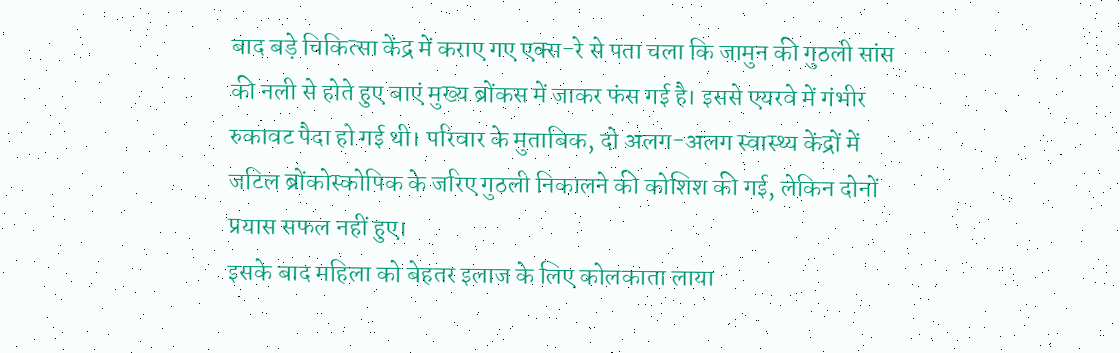बाद बड़े चिकित्सा केंद्र में कराए गए एक्स-रे से पता चला कि जामुन की गुठली सांस की नली से होते हुए बाएं मुख्य ब्रोंकस में जाकर फंस गई है। इससे एयरवे में गंभीर रुकावट पैदा हो गई थी। परिवार के मुताबिक, दो अलग-अलग स्वास्थ्य केंद्रों में जटिल ब्रोंकोस्कोपिक के जरिए गुठली निकालने की कोशिश की गई, लेकिन दोनों प्रयास सफल नहीं हुए।
इसके बाद महिला को बेहतर इलाज के लिए कोलकाता लाया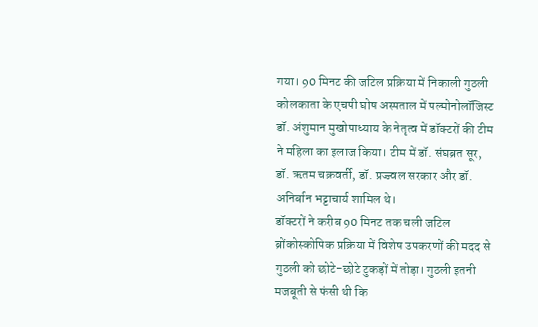गया। 90 मिनट की जटिल प्रक्रिया में निकाली गुठली कोलकाता के एचपी घोष अस्पताल में पल्मोनोलॉजिस्ट डॉ. अंशुमान मुखोपाध्याय के नेतृत्व में डॉक्टरों की टीम ने महिला का इलाज किया। टीम में डॉ. संघब्रत सूर, डॉ. ऋतम चक्रवर्ती, डॉ. प्रज्ज्वल सरकार और डॉ. अनिर्बान भट्टाचार्य शामिल थे।
डॉक्टरों ने करीब 90 मिनट तक चली जटिल ब्रोंकोस्कोपिक प्रक्रिया में विशेष उपकरणों की मदद से गुठली को छोटे-छोटे टुकड़ों में तोड़ा। गुठली इतनी मजबूती से फंसी थी कि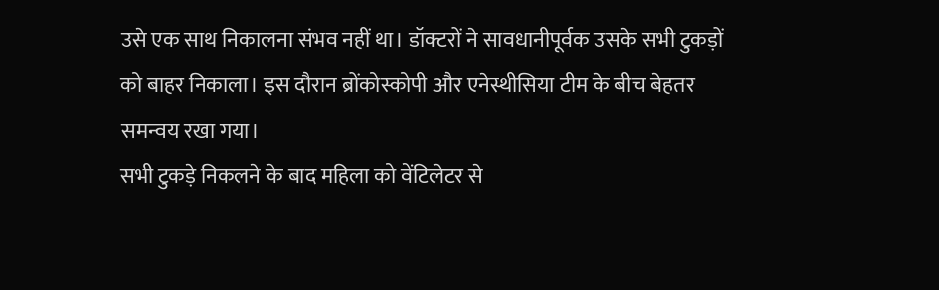उसे एक साथ निकालना संभव नहीं था। डॉक्टरों ने सावधानीपूर्वक उसके सभी टुकड़ों को बाहर निकाला। इस दौरान ब्रोंकोस्कोपी और एनेस्थीसिया टीम के बीच बेहतर समन्वय रखा गया।
सभी टुकड़े निकलने के बाद महिला को वेंटिलेटर से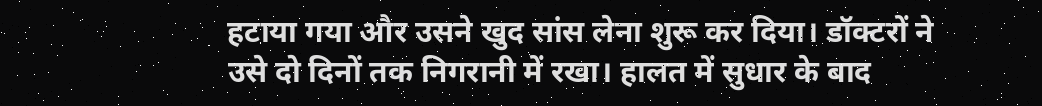हटाया गया और उसने खुद सांस लेना शुरू कर दिया। डॉक्टरों ने उसे दो दिनों तक निगरानी में रखा। हालत में सुधार के बाद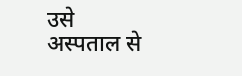उसे अस्पताल से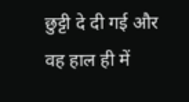छुट्टी दे दी गई और वह हाल ही में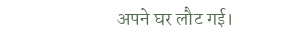अपने घर लौट गई।